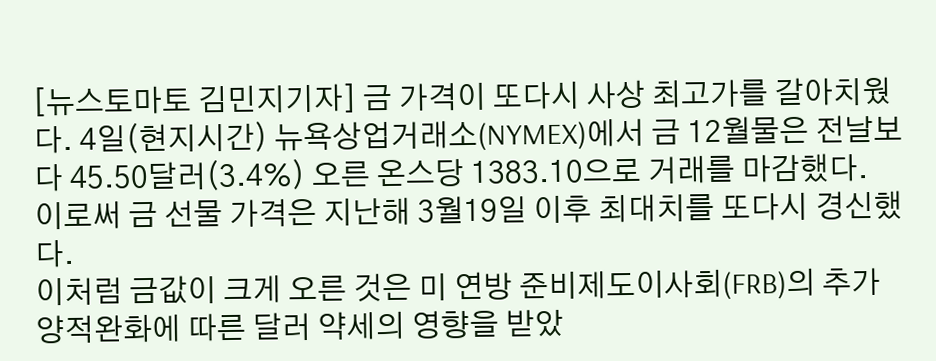[뉴스토마토 김민지기자] 금 가격이 또다시 사상 최고가를 갈아치웠다. 4일(현지시간) 뉴욕상업거래소(NYMEX)에서 금 12월물은 전날보다 45.50달러(3.4%) 오른 온스당 1383.10으로 거래를 마감했다.
이로써 금 선물 가격은 지난해 3월19일 이후 최대치를 또다시 경신했다.
이처럼 금값이 크게 오른 것은 미 연방 준비제도이사회(FRB)의 추가 양적완화에 따른 달러 약세의 영향을 받았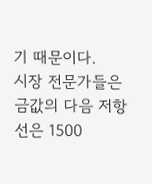기 때문이다.
시장 전문가들은 금값의 다음 저항선은 1500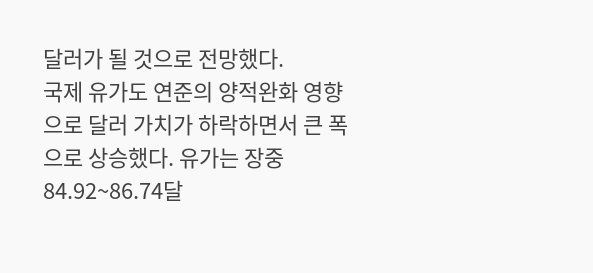달러가 될 것으로 전망했다.
국제 유가도 연준의 양적완화 영향으로 달러 가치가 하락하면서 큰 폭으로 상승했다. 유가는 장중 84.92~86.74달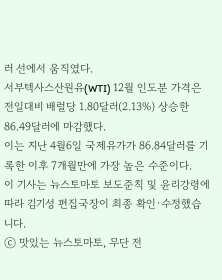러 선에서 움직였다.
서부텍사스산원유(WTI) 12월 인도분 가격은 전일대비 배럴당 1.80달러(2.13%) 상승한 86.49달러에 마감했다.
이는 지난 4월6일 국제유가가 86.84달러를 기록한 이후 7개월만에 가장 높은 수준이다.
이 기사는 뉴스토마토 보도준칙 및 윤리강령에 따라 김기성 편집국장이 최종 확인·수정했습니다.
ⓒ 맛있는 뉴스토마토, 무단 전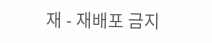재 - 재배포 금지